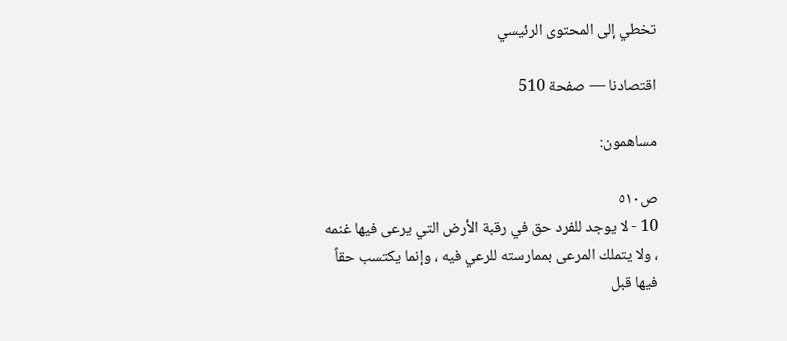تخطي إلى المحتوى الرئيسي

اقتصادنا — صفحة 510

مساهمون:

ص٥١٠
10 - لا يوجد للفرد حق في رقبة الأرض التي يرعى فيها غنمه ، ولا يتملك المرعى بممارسته للرعي فيه ، وإنما يكتسب حقاً فيها قبل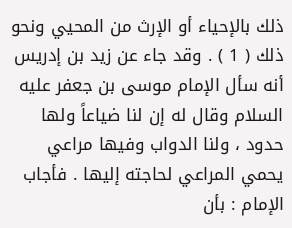ذلك بالإحياء أو الإرث من المحيي ونحو ذلك ( 1 ) . وقد جاء عن زيد بن إدريس أنه سأل الإمام موسى بن جعفر عليه السلام وقال له إن لنا ضياعاً ولها حدود ، ولنا الدواب وفيها مراعي يحمي المراعي لحاجته إليها . فأجاب الإمام : بأن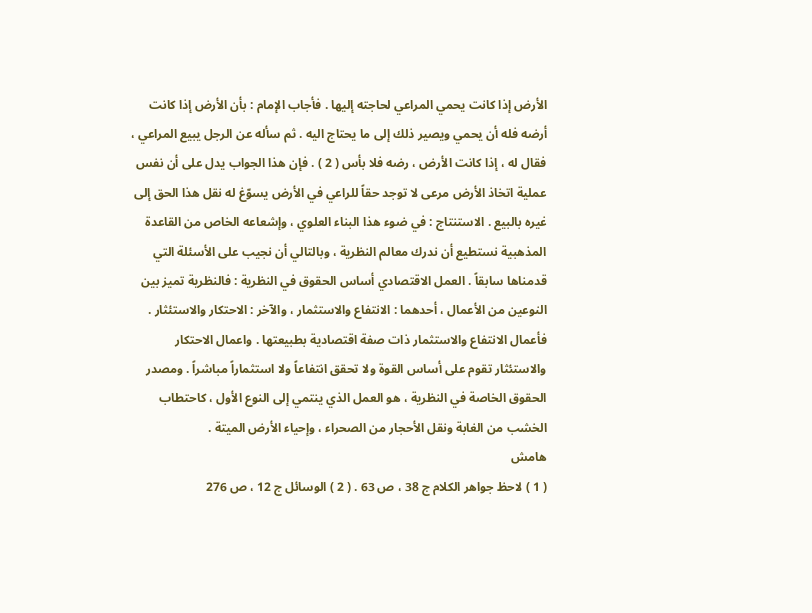الأرض إذا كانت يحمي المراعي لحاجته إليها . فأجاب الإمام : بأن الأرض إذا كانت أرضه فله أن يحمي ويصير ذلك إلى ما يحتاج اليه . ثم سأله عن الرجل يبيع المراعي ، فقال له ، إذا كانت الأرض ، رضه فلا بأس ( 2 ) . فإن هذا الجواب يدل على أن نفس عملية اتخاذ الأرض مرعى لا توجد حقاً للراعي في الأرض يسوّغ له نقل هذا الحق إلى غيره بالبيع . الاستنتاج : في ضوء هذا البناء العلوي ، وإشعاعه الخاص من القاعدة المذهبية نستطيع أن ندرك معالم النظرية ، وبالتالي أن نجيب على الأسئلة التي قدمناها سابقاً . العمل الاقتصادي أساس الحقوق في النظرية : فالنظرية تميز بين النوعين من الأعمال ، أحدهما : الانتفاع والاستثمار ، والآخر : الاحتكار والاستئثار . فأعمال الانتفاع والاستثمار ذات صفة اقتصادية بطبيعتها . واعمال الاحتكار والاستئثار تقوم على أساس القوة ولا تحقق انتفاعاً ولا استثماراً مباشراً . ومصدر الحقوق الخاصة في النظرية ، هو العمل الذي ينتمي إلى النوع الأول ، كاحتطاب الخشب من الغابة ونقل الأحجار من الصحراء ، وإحياء الأرض الميتة .
هامش
( 1 ) لاحظ جواهر الكلام ج 38 ، ص 63 . ( 2 ) الوسائل ج 12 ، ص 276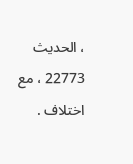، الحديث 22773 ، مع اختلاف .